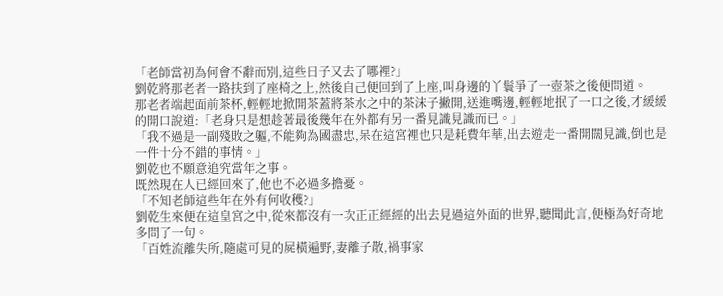「老師當初為何會不辭而別,這些日子又去了哪裡?」
劉乾將那老者一路扶到了座椅之上,然後自己便回到了上座,叫身邊的丫鬟爭了一壺茶之後便問道。
那老者端起面前茶杯,輕輕地掀開茶蓋將茶水之中的茶沫子撇開,送進嘴邊,輕輕地抿了一口之後,才緩緩的開口說道:「老身只是想趁著最後幾年在外都有另一番見識見識而已。」
「我不過是一副殘敗之軀,不能夠為國盡忠,呆在這宮裡也只是耗費年華,出去遊走一番開闊見識,倒也是一件十分不錯的事情。」
劉乾也不願意追究當年之事。
既然現在人已經回來了,他也不必過多擔憂。
「不知老師這些年在外有何收穫?」
劉乾生來便在這皇宮之中,從來都沒有一次正正經經的出去見過這外面的世界,聽聞此言,便極為好奇地多問了一句。
「百姓流離失所,隨處可見的屍橫遍野,妻離子散,禍事家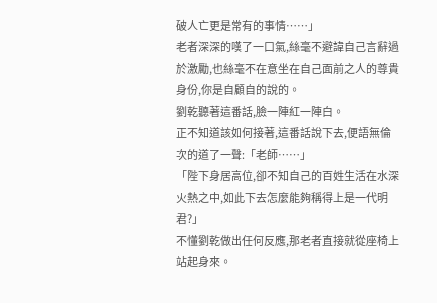破人亡更是常有的事情……」
老者深深的嘆了一口氣,絲毫不避諱自己言辭過於激勵,也絲毫不在意坐在自己面前之人的尊貴身份,你是自顧自的說的。
劉乾聽著這番話,臉一陣紅一陣白。
正不知道該如何接著,這番話說下去,便語無倫次的道了一聲:「老師……」
「陛下身居高位,卻不知自己的百姓生活在水深火熱之中,如此下去怎麼能夠稱得上是一代明君?」
不懂劉乾做出任何反應,那老者直接就從座椅上站起身來。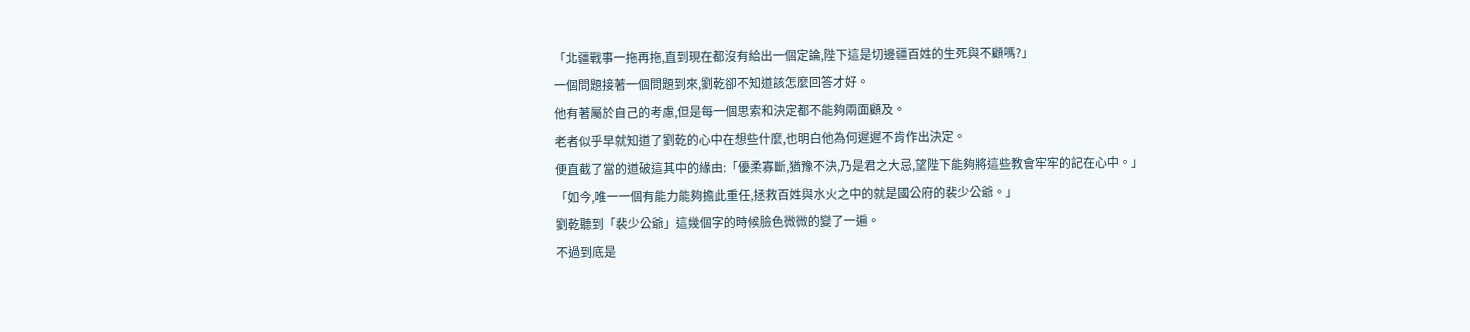「北疆戰事一拖再拖,直到現在都沒有給出一個定論,陛下這是切邊疆百姓的生死與不顧嗎?」
一個問題接著一個問題到來,劉乾卻不知道該怎麼回答才好。
他有著屬於自己的考慮,但是每一個思索和決定都不能夠兩面顧及。
老者似乎早就知道了劉乾的心中在想些什麼,也明白他為何遲遲不肯作出決定。
便直截了當的道破這其中的緣由:「優柔寡斷,猶豫不決,乃是君之大忌,望陛下能夠將這些教會牢牢的記在心中。」
「如今,唯一一個有能力能夠擔此重任,拯救百姓與水火之中的就是國公府的裴少公爺。」
劉乾聽到「裴少公爺」這幾個字的時候臉色微微的變了一遍。
不過到底是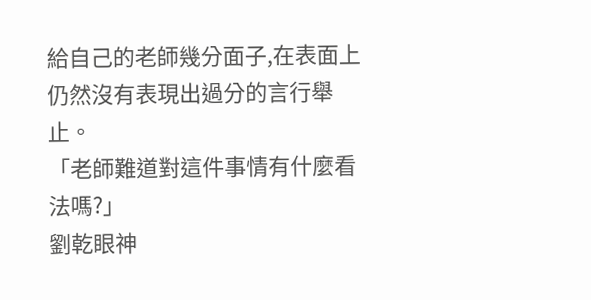給自己的老師幾分面子,在表面上仍然沒有表現出過分的言行舉止。
「老師難道對這件事情有什麼看法嗎?」
劉乾眼神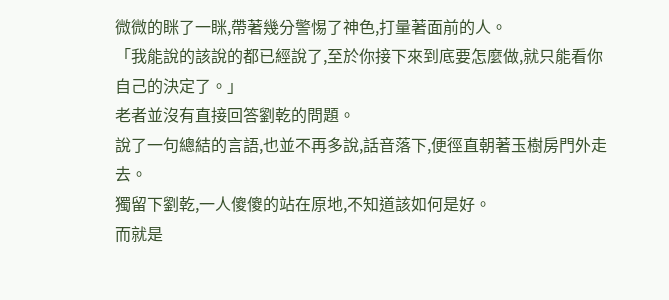微微的眯了一眯,帶著幾分警惕了神色,打量著面前的人。
「我能說的該說的都已經說了,至於你接下來到底要怎麼做,就只能看你自己的決定了。」
老者並沒有直接回答劉乾的問題。
說了一句總結的言語,也並不再多說,話音落下,便徑直朝著玉樹房門外走去。
獨留下劉乾,一人傻傻的站在原地,不知道該如何是好。
而就是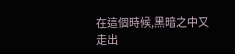在這個時候,黑暗之中又走出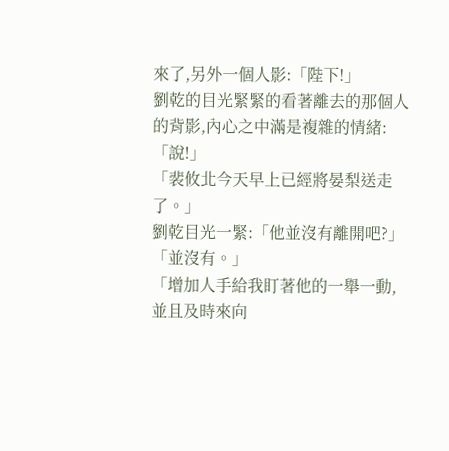來了,另外一個人影:「陛下!」
劉乾的目光緊緊的看著離去的那個人的背影,內心之中滿是複雜的情緒:「說!」
「裴攸北今天早上已經將晏梨送走了。」
劉乾目光一緊:「他並沒有離開吧?」
「並沒有。」
「增加人手給我盯著他的一舉一動,並且及時來向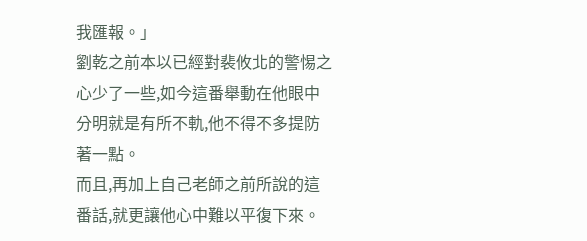我匯報。」
劉乾之前本以已經對裴攸北的警惕之心少了一些,如今這番舉動在他眼中分明就是有所不軌,他不得不多提防著一點。
而且,再加上自己老師之前所說的這番話,就更讓他心中難以平復下來。